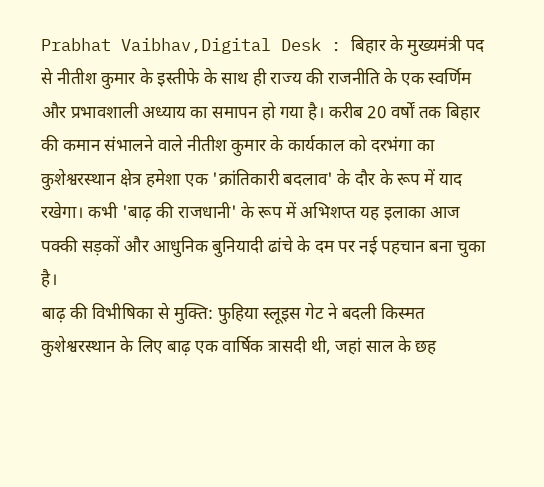Prabhat Vaibhav,Digital Desk : बिहार के मुख्यमंत्री पद से नीतीश कुमार के इस्तीफे के साथ ही राज्य की राजनीति के एक स्वर्णिम और प्रभावशाली अध्याय का समापन हो गया है। करीब 20 वर्षों तक बिहार की कमान संभालने वाले नीतीश कुमार के कार्यकाल को दरभंगा का कुशेश्वरस्थान क्षेत्र हमेशा एक 'क्रांतिकारी बदलाव' के दौर के रूप में याद रखेगा। कभी 'बाढ़ की राजधानी' के रूप में अभिशप्त यह इलाका आज पक्की सड़कों और आधुनिक बुनियादी ढांचे के दम पर नई पहचान बना चुका है।
बाढ़ की विभीषिका से मुक्ति: फुहिया स्लूइस गेट ने बदली किस्मत
कुशेश्वरस्थान के लिए बाढ़ एक वार्षिक त्रासदी थी, जहां साल के छह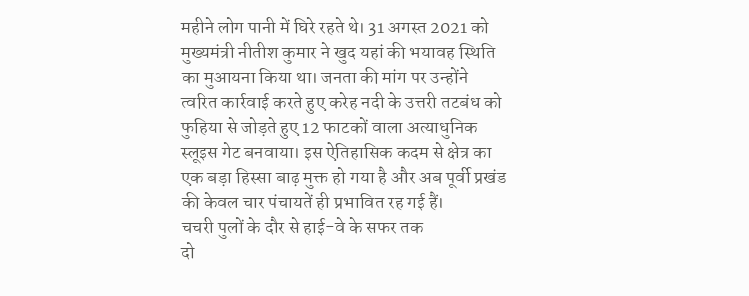महीने लोग पानी में घिरे रहते थे। 31 अगस्त 2021 को मुख्यमंत्री नीतीश कुमार ने खुद यहां की भयावह स्थिति का मुआयना किया था। जनता की मांग पर उन्होंने त्वरित कार्रवाई करते हुए करेह नदी के उत्तरी तटबंध को फुहिया से जोड़ते हुए 12 फाटकों वाला अत्याधुनिक स्लूइस गेट बनवाया। इस ऐतिहासिक कदम से क्षेत्र का एक बड़ा हिस्सा बाढ़ मुक्त हो गया है और अब पूर्वी प्रखंड की केवल चार पंचायतें ही प्रभावित रह गई हैं।
चचरी पुलों के दौर से हाई-वे के सफर तक
दो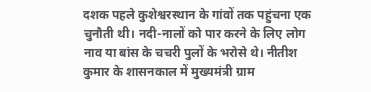दशक पहले कुशेश्वरस्थान के गांवों तक पहुंचना एक चुनौती थी। नदी-नालों को पार करने के लिए लोग नाव या बांस के चचरी पुलों के भरोसे थे। नीतीश कुमार के शासनकाल में मुख्यमंत्री ग्राम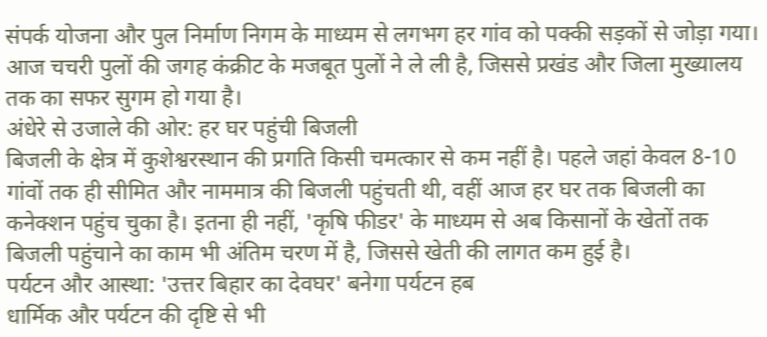संपर्क योजना और पुल निर्माण निगम के माध्यम से लगभग हर गांव को पक्की सड़कों से जोड़ा गया। आज चचरी पुलों की जगह कंक्रीट के मजबूत पुलों ने ले ली है, जिससे प्रखंड और जिला मुख्यालय तक का सफर सुगम हो गया है।
अंधेरे से उजाले की ओर: हर घर पहुंची बिजली
बिजली के क्षेत्र में कुशेश्वरस्थान की प्रगति किसी चमत्कार से कम नहीं है। पहले जहां केवल 8-10 गांवों तक ही सीमित और नाममात्र की बिजली पहुंचती थी, वहीं आज हर घर तक बिजली का कनेक्शन पहुंच चुका है। इतना ही नहीं, 'कृषि फीडर' के माध्यम से अब किसानों के खेतों तक बिजली पहुंचाने का काम भी अंतिम चरण में है, जिससे खेती की लागत कम हुई है।
पर्यटन और आस्था: 'उत्तर बिहार का देवघर' बनेगा पर्यटन हब
धार्मिक और पर्यटन की दृष्टि से भी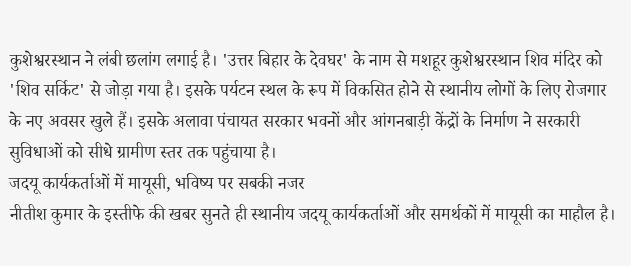कुशेश्वरस्थान ने लंबी छलांग लगाई है। 'उत्तर बिहार के देवघर' के नाम से मशहूर कुशेश्वरस्थान शिव मंदिर को 'शिव सर्किट' से जोड़ा गया है। इसके पर्यटन स्थल के रूप में विकसित होने से स्थानीय लोगों के लिए रोजगार के नए अवसर खुले हैं। इसके अलावा पंचायत सरकार भवनों और आंगनबाड़ी केंद्रों के निर्माण ने सरकारी सुविधाओं को सीधे ग्रामीण स्तर तक पहुंचाया है।
जदयू कार्यकर्ताओं में मायूसी, भविष्य पर सबकी नजर
नीतीश कुमार के इस्तीफे की खबर सुनते ही स्थानीय जदयू कार्यकर्ताओं और समर्थकों में मायूसी का माहौल है।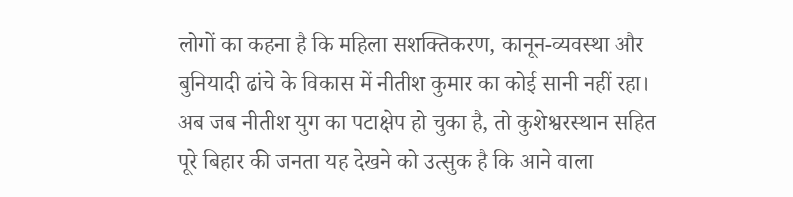लोगों का कहना है कि महिला सशक्तिकरण, कानून-व्यवस्था और बुनियादी ढांचे के विकास में नीतीश कुमार का कोई सानी नहीं रहा। अब जब नीतीश युग का पटाक्षेप हो चुका है, तो कुशेश्वरस्थान सहित पूरे बिहार की जनता यह देखने को उत्सुक है कि आने वाला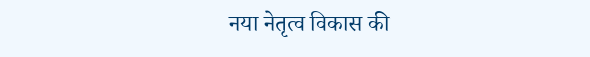नया नेतृत्व विकास की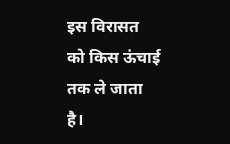इस विरासत को किस ऊंचाई तक ले जाता है।